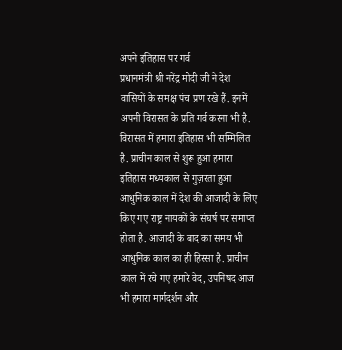अपने इतिहास पर गर्व
प्रधानमंत्री श्री नरेंद्र मोदी जी ने देश वासियों के समक्ष पंच प्रण रखे हैं. इनमें अपनी विरासत के प्रति गर्व करना भी है. विरासत में हमारा इतिहास भी सम्मिलित है. प्राचीन काल से शुरू हुआ हमारा इतिहास मध्यकाल से गुज़रता हुआ आधुनिक काल में देश की आजादी के लिए किए गए राष्ट्र नायकों के संघर्ष पर समाप्त होता है. आजादी के बाद का समय भी आधुनिक काल का ही हिस्सा है. प्राचीन काल में रचे गए हमारे वेद, उपनिषद आज भी हमारा मार्गदर्शन और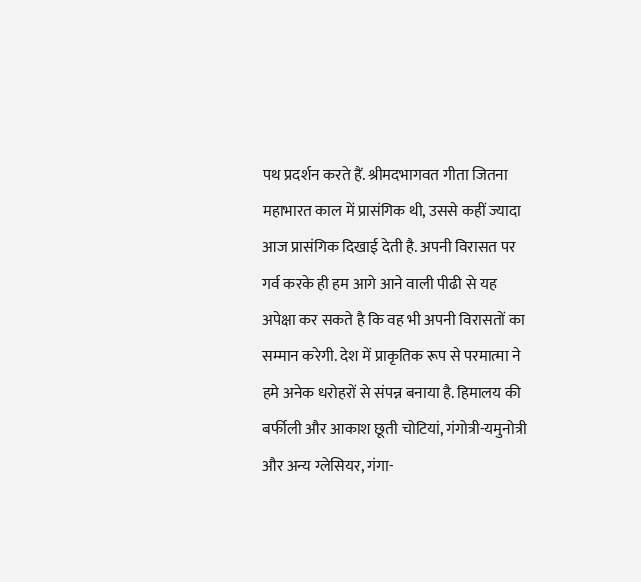पथ प्रदर्शन करते हैं. श्रीमदभागवत गीता जितना महाभारत काल में प्रासंगिक थी, उससे कहीं ज्यादा आज प्रासंगिक दिखाई देती है. अपनी विरासत पर गर्व करके ही हम आगे आने वाली पीढी से यह अपेक्षा कर सकते है कि वह भी अपनी विरासतों का सम्मान करेगी. देश में प्राकृतिक रूप से परमात्मा ने हमे अनेक धरोहरों से संपन्न बनाया है. हिमालय की बर्फीली और आकाश छूती चोटियां, गंगोत्री-यमुनोत्री और अन्य ग्लेसियर, गंगा-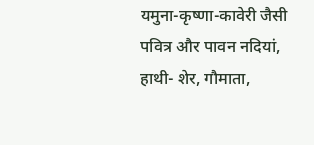यमुना-कृष्णा-कावेरी जैसी पवित्र और पावन नदियां, हाथी- शेर, गौमाता,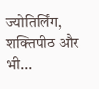ज्योतिर्लिंग, शक्तिपीठ और भी...